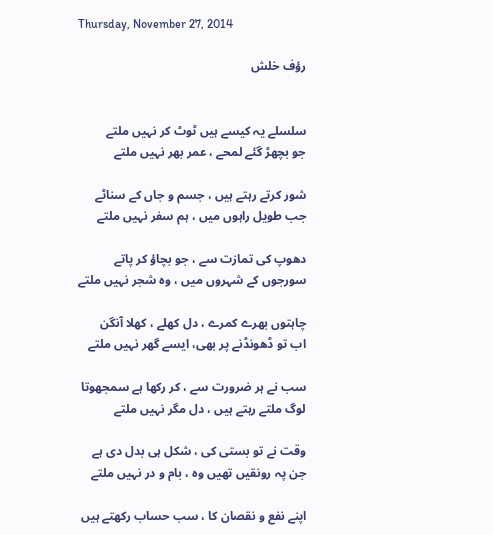Thursday, November 27, 2014

رؤف خلش


سلسلے یہ کیسے ہیں ٹوٹ کر نہیں ملتے
جو بچھڑ گئے لمحے ، عمر بھر نہیں ملتے

شور کرتے رہتے ہیں ، جسم و جاں کے سناٹے
جب طویل راہوں میں ، ہم سفر نہیں ملتے

دھوپ کی تمازت سے ، جو بچاؤ کر پاتے
سورجوں کے شہروں میں ، وہ شجر نہیں ملتے

چاہتوں بھرے کمرے ، دل کھلے ، کھلا آنگن
اب تو ڈھونڈنے پر بھی، ایسے گھر نہیں ملتے

سب نے ہر ضرورت سے ، کر رکھا ہے سمجھوتا
لوگ ملتے رہتے ہیں ، دل مگر نہیں ملتے

وقت نے تو بستی کی ، شکل ہی بدل دی ہے
جن پہ رونقیں تھیں وہ ، بام و در نہیں ملتے

اپنے نفع و نقصان کا ، سب حساب رکھتے ہیں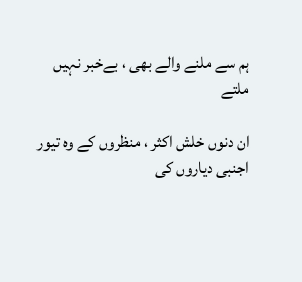ہم سے ملنے والے بھی ، بےخبر نہیں ملتے

ان دنوں خلش اکثر ، منظروں کے وہ تیور
اجنبی دیاروں کی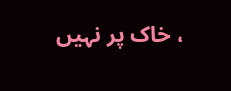، خاک پر نہیں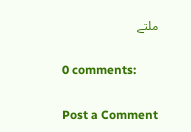ملتے

0 comments:

Post a Comment